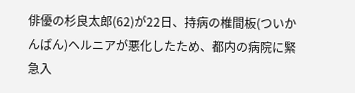俳優の杉良太郎(62)が22日、持病の椎間板(ついかんばん)ヘルニアが悪化したため、都内の病院に緊急入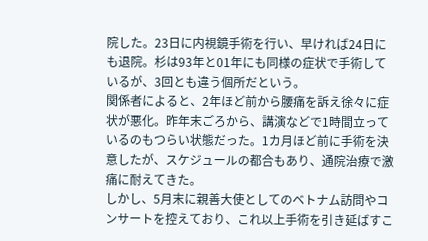院した。23日に内視鏡手術を行い、早ければ24日にも退院。杉は93年と01年にも同様の症状で手術しているが、3回とも違う個所だという。
関係者によると、2年ほど前から腰痛を訴え徐々に症状が悪化。昨年末ごろから、講演などで1時間立っているのもつらい状態だった。1カ月ほど前に手術を決意したが、スケジュールの都合もあり、通院治療で激痛に耐えてきた。
しかし、5月末に親善大使としてのベトナム訪問やコンサートを控えており、これ以上手術を引き延ばすこ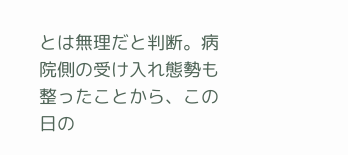とは無理だと判断。病院側の受け入れ態勢も整ったことから、この日の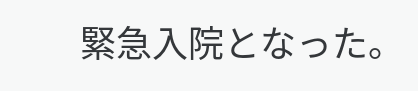緊急入院となった。